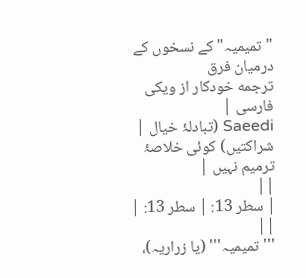"تمیمیہ" کے نسخوں کے درمیان فرق
ترجمه خودکار از ویکی فارسی |
Saeedi (تبادلۂ خیال | شراکتیں) کوئی خلاصۂ ترمیم نہیں |
||
| سطر 13: | سطر 13: | ||
'''تمیمیہ''' (یا زراریہ)،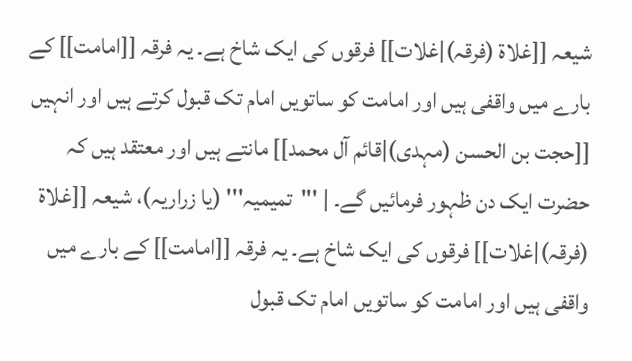شیعہ [[غلاة (فرقہ)|غلات]] فرقوں کی ایک شاخ ہے۔ یہ فرقہ [[امامت]] کے بارے میں واقفی ہیں اور امامت کو ساتویں امام تک قبول کرتے ہیں اور انہیں [[حجت بن الحسن (مہدی)|قائم آل محمد]] مانتے ہیں اور معتقد ہیں کہ حضرت ایک دن ظہور فرمائیں گے۔ | '''تمیمیہ''' (یا زراریہ)، شیعہ [[غلاة (فرقہ)|غلات]] فرقوں کی ایک شاخ ہے۔ یہ فرقہ [[امامت]] کے بارے میں واقفی ہیں اور امامت کو ساتویں امام تک قبول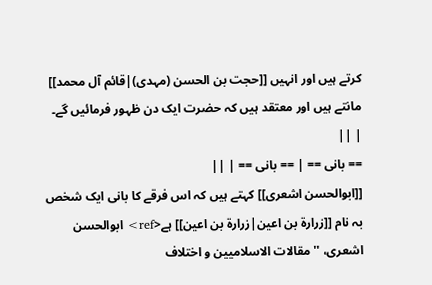کرتے ہیں اور انہیں [[حجت بن الحسن (مہدی)|قائم آل محمد]] مانتے ہیں اور معتقد ہیں کہ حضرت ایک دن ظہور فرمائیں گے۔ | ||
== بانی == | == بانی == | ||
[[ابوالحسن اشعری]] کہتے ہیں کہ اس فرقے کا بانی ایک شخص بہ نام [[زرارة بن اعین|زرارة بن اعین]] ہے<ref> ابوالحسن اشعری، ''مقالات الاسلامیین و اختلاف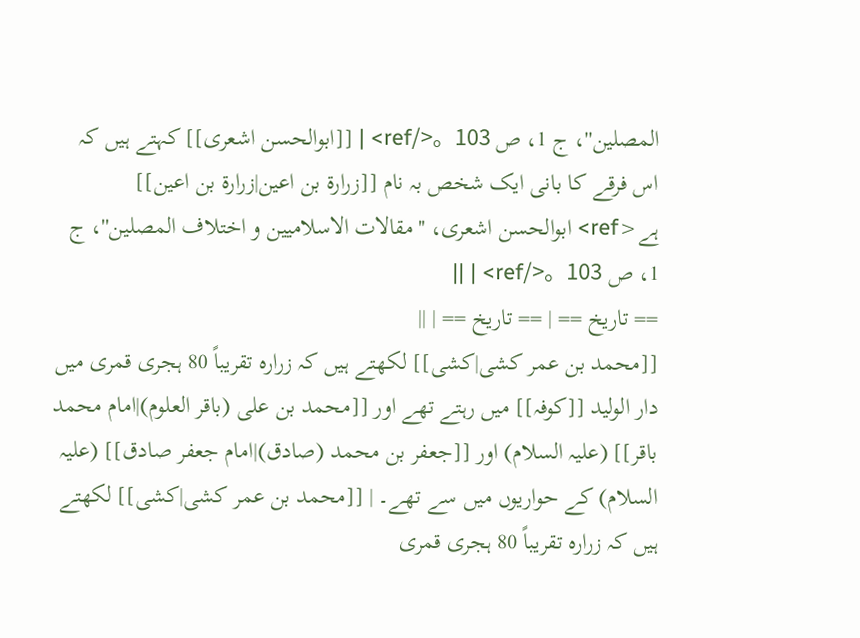المصلین''، ج 1، ص 103。</ref> | [[ابوالحسن اشعری]] کہتے ہیں کہ اس فرقے کا بانی ایک شخص بہ نام [[زرارة بن اعین|زرارة بن اعین]] ہے<ref> ابوالحسن اشعری، ''مقالات الاسلامیین و اختلاف المصلین''، ج 1، ص 103。</ref> | ||
== تاریخ == | == تاریخ == | ||
[[محمد بن عمر کشی|کشی]] لکھتے ہیں کہ زرارہ تقریباً 80 ہجری قمری میں دار الولید [[کوفہ]] میں رہتے تھے اور [[محمد بن علی (باقر العلوم)|امام محمد باقر]] (علیہ السلام) اور [[جعفر بن محمد (صادق)|امام جعفر صادق]] (علیہ السلام) کے حواریوں میں سے تھے۔ | [[محمد بن عمر کشی|کشی]] لکھتے ہیں کہ زرارہ تقریباً 80 ہجری قمری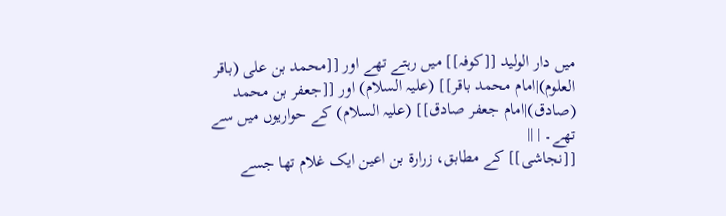میں دار الولید [[کوفہ]] میں رہتے تھے اور [[محمد بن علی (باقر العلوم)|امام محمد باقر]] (علیہ السلام) اور [[جعفر بن محمد (صادق)|امام جعفر صادق]] (علیہ السلام) کے حواریوں میں سے تھے۔ | ||
[[نجاشی]] کے مطابق، زرارة بن اعین ایک غلام تھا جسے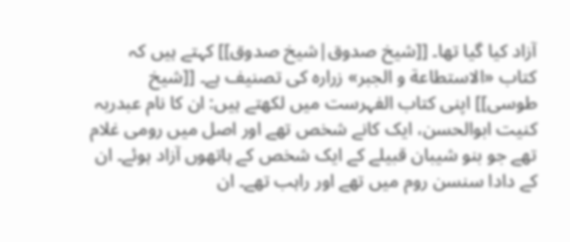آزاد کیا گیا تھا۔ [[شیخ صدوق|شیخ صدوق]] کہتے ہیں کہ کتاب «الاستطاعة و الجبر» زرارہ کی تصنیف ہے۔ [[شیخ طوسی]] اپنی کتاب الفہرست میں لکھتے ہیں: ان کا نام عبدربہ کنیت ابوالحسن، ایک کانے شخص تھے اور اصل میں رومی غلام تھے جو بنو شیبان قبیلے کے ایک شخص کے ہاتھوں آزاد ہوئے۔ ان کے دادا سنسن روم میں تھے اور راہب تھے۔ ان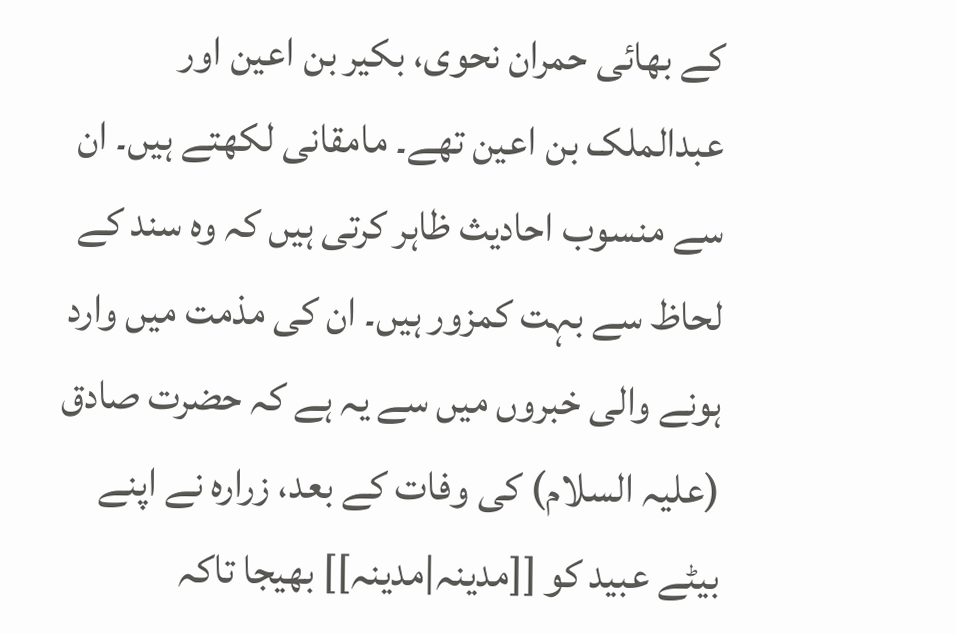کے بھائی حمران نحوی، بکیر بن اعین اور عبدالملک بن اعین تھے۔ مامقانی لکھتے ہیں۔ ان سے منسوب احادیث ظاہر کرتی ہیں کہ وہ سند کے لحاظ سے بہت کمزور ہیں۔ ان کی مذمت میں وارد ہونے والی خبروں میں سے یہ ہے کہ حضرت صادق (علیہ السلام) کی وفات کے بعد، زرارہ نے اپنے بیٹے عبید کو [[مدینہ|مدینہ]] بھیجا تاکہ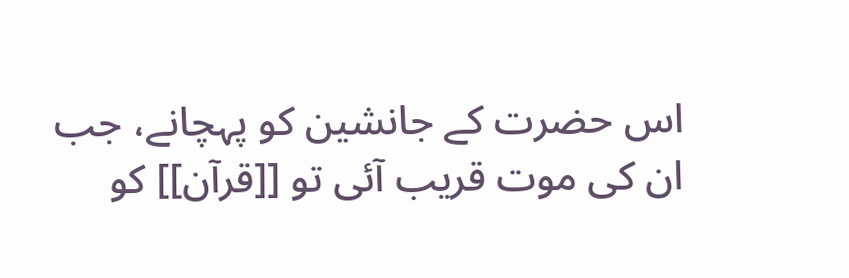اس حضرت کے جانشین کو پہچانے، جب ان کی موت قریب آئی تو [[قرآن]] کو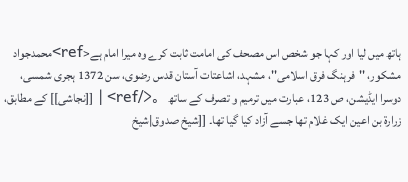ہاتھ میں لیا اور کہا جو شخص اس مصحف کی امامت ثابت کرے وہ میرا امام ہے<ref>محمدجواد مشکور، ''فرہنگ فرق اسلامی''، مشہد، اشاعتات آستان قدس رضوی، سن 1372 ہجری شمسی، دوسرا ایڈیشن، ص 123، عبارت میں ترمیم و تصرف کے ساتھ。</ref> | [[نجاشی]] کے مطابق، زرارة بن اعین ایک غلام تھا جسے آزاد کیا گیا تھا۔ [[شیخ صدوق|شیخ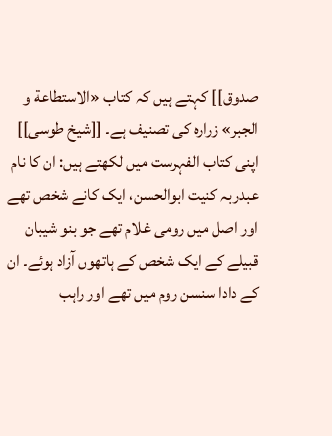صدوق]] کہتے ہیں کہ کتاب «الاستطاعة و الجبر» زرارہ کی تصنیف ہے۔ [[شیخ طوسی]] اپنی کتاب الفہرست میں لکھتے ہیں: ان کا نام عبدربہ کنیت ابوالحسن، ایک کانے شخص تھے اور اصل میں رومی غلام تھے جو بنو شیبان قبیلے کے ایک شخص کے ہاتھوں آزاد ہوئے۔ ان کے دادا سنسن روم میں تھے اور راہب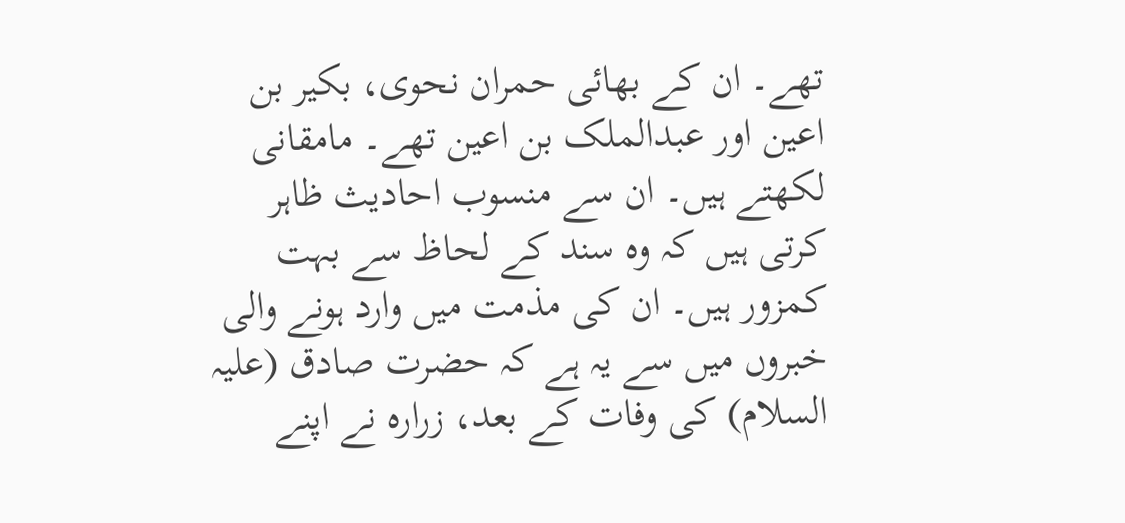تھے۔ ان کے بھائی حمران نحوی، بکیر بن اعین اور عبدالملک بن اعین تھے۔ مامقانی لکھتے ہیں۔ ان سے منسوب احادیث ظاہر کرتی ہیں کہ وہ سند کے لحاظ سے بہت کمزور ہیں۔ ان کی مذمت میں وارد ہونے والی خبروں میں سے یہ ہے کہ حضرت صادق (علیہ السلام) کی وفات کے بعد، زرارہ نے اپنے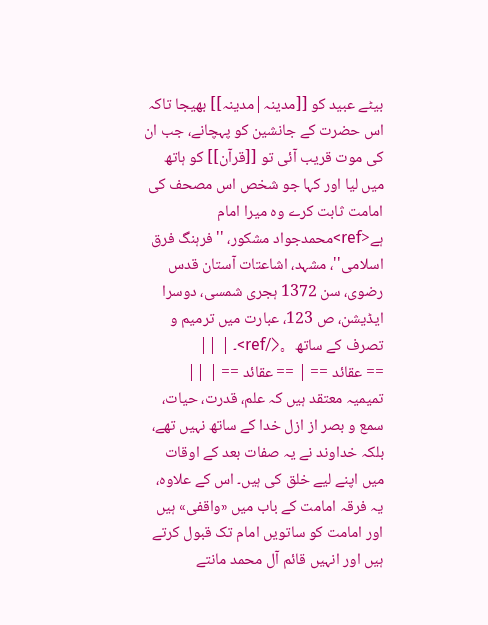بیٹے عبید کو [[مدینہ|مدینہ]] بھیجا تاکہ اس حضرت کے جانشین کو پہچانے، جب ان کی موت قریب آئی تو [[قرآن]] کو ہاتھ میں لیا اور کہا جو شخص اس مصحف کی امامت ثابت کرے وہ میرا امام ہے<ref>محمدجواد مشکور، ''فرہنگ فرق اسلامی''، مشہد، اشاعتات آستان قدس رضوی، سن 1372 ہجری شمسی، دوسرا ایڈیشن، ص 123، عبارت میں ترمیم و تصرف کے ساتھ。</ref>۔ | ||
== عقائد == | == عقائد == | ||
تمیمیہ معتقد ہیں کہ علم، قدرت، حیات، سمع و بصر از ازل خدا کے ساتھ نہیں تھے، بلکہ خداوند نے یہ صفات بعد کے اوقات میں اپنے لیے خلق کی ہیں۔ اس کے علاوہ، یہ فرقہ امامت کے باب میں «واقفی» ہیں اور امامت کو ساتویں امام تک قبول کرتے ہیں اور انہیں قائم آل محمد مانتے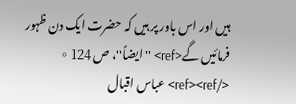ہیں اور اس باور پر ہیں کہ حضرت ایک دن ظہور فرمائیں گے<ref> ''ایضاً''، ص 124。</ref><ref> عباس اقبال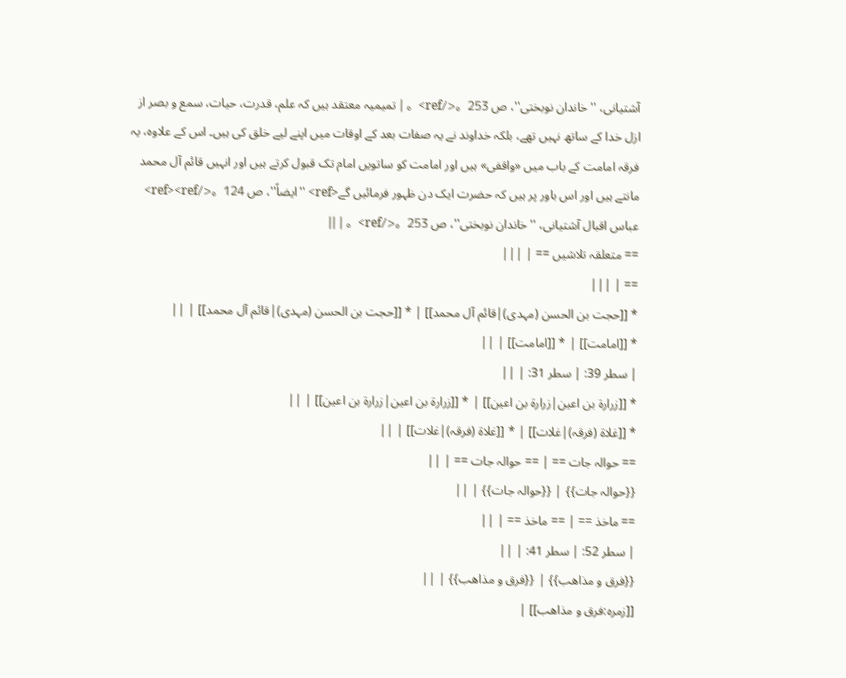آشتیانی، ''خاندان نوبختی''، ص 253。</ref>。 | تمیمیہ معتقد ہیں کہ علم، قدرت، حیات، سمع و بصر از ازل خدا کے ساتھ نہیں تھے، بلکہ خداوند نے یہ صفات بعد کے اوقات میں اپنے لیے خلق کی ہیں۔ اس کے علاوہ، یہ فرقہ امامت کے باب میں «واقفی» ہیں اور امامت کو ساتویں امام تک قبول کرتے ہیں اور انہیں قائم آل محمد مانتے ہیں اور اس باور پر ہیں کہ حضرت ایک دن ظہور فرمائیں گے<ref> ''ایضاً''، ص 124。</ref><ref> عباس اقبال آشتیانی، ''خاندان نوبختی''، ص 253。</ref>。 | ||
== متعلقہ تلاشیں == | |||
== | |||
* [[حجت بن الحسن (مہدی)|قائم آل محمد]] | * [[حجت بن الحسن (مہدی)|قائم آل محمد]] | ||
* [[امامت]] | * [[امامت]] | ||
| سطر 39: | سطر 31: | ||
* [[زرارة بن اعین|زرارة بن اعین]] | * [[زرارة بن اعین|زرارة بن اعین]] | ||
* [[غلاة (فرقہ)|غلات]] | * [[غلاة (فرقہ)|غلات]] | ||
== حوالہ جات == | == حوالہ جات == | ||
{{حوالہ جات}} | {{حوالہ جات}} | ||
== ماخذ == | == ماخذ == | ||
| سطر 52: | سطر 41: | ||
{{فرق و مذاهب}} | {{فرق و مذاهب}} | ||
[[زمرہ:فرق و مذاهب]] |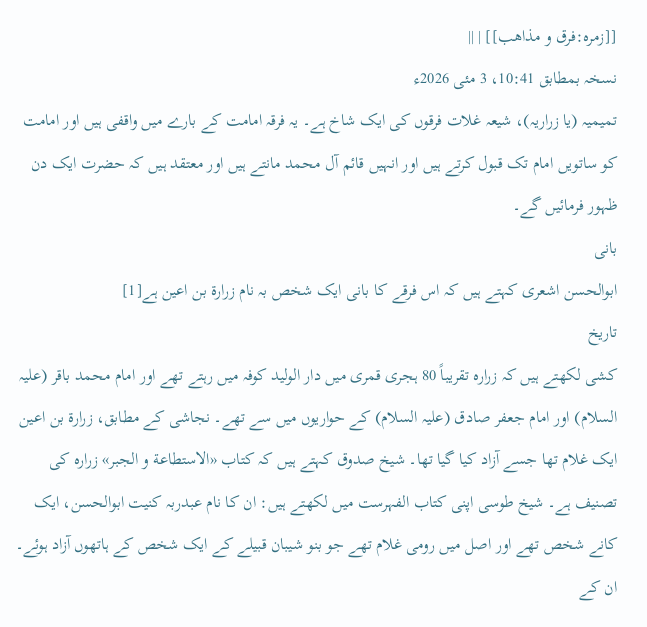[[زمرہ:فرق و مذاهب]] | ||
نسخہ بمطابق 10:41، 3 مئی 2026ء
تمیمیہ (یا زراریہ)، شیعہ غلات فرقوں کی ایک شاخ ہے۔ یہ فرقہ امامت کے بارے میں واقفی ہیں اور امامت کو ساتویں امام تک قبول کرتے ہیں اور انہیں قائم آل محمد مانتے ہیں اور معتقد ہیں کہ حضرت ایک دن ظہور فرمائیں گے۔
بانی
ابوالحسن اشعری کہتے ہیں کہ اس فرقے کا بانی ایک شخص بہ نام زرارة بن اعین ہے[1]
تاریخ
کشی لکھتے ہیں کہ زرارہ تقریباً 80 ہجری قمری میں دار الولید کوفہ میں رہتے تھے اور امام محمد باقر (علیہ السلام) اور امام جعفر صادق (علیہ السلام) کے حواریوں میں سے تھے۔ نجاشی کے مطابق، زرارة بن اعین ایک غلام تھا جسے آزاد کیا گیا تھا۔ شیخ صدوق کہتے ہیں کہ کتاب «الاستطاعة و الجبر» زرارہ کی تصنیف ہے۔ شیخ طوسی اپنی کتاب الفہرست میں لکھتے ہیں: ان کا نام عبدربہ کنیت ابوالحسن، ایک کانے شخص تھے اور اصل میں رومی غلام تھے جو بنو شیبان قبیلے کے ایک شخص کے ہاتھوں آزاد ہوئے۔ ان کے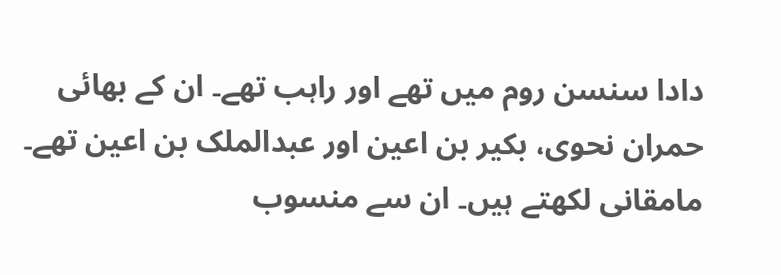دادا سنسن روم میں تھے اور راہب تھے۔ ان کے بھائی حمران نحوی، بکیر بن اعین اور عبدالملک بن اعین تھے۔ مامقانی لکھتے ہیں۔ ان سے منسوب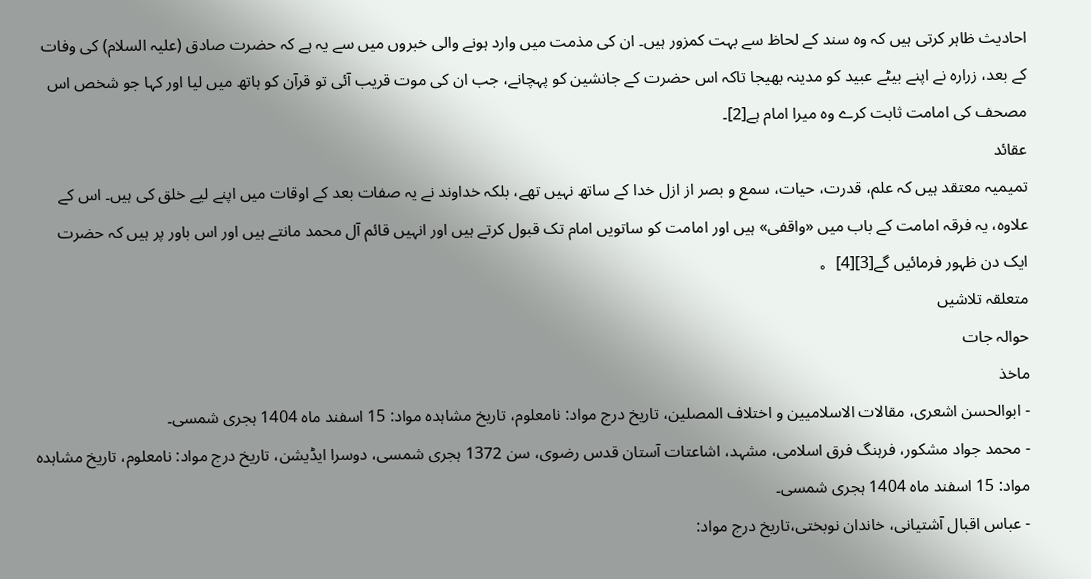احادیث ظاہر کرتی ہیں کہ وہ سند کے لحاظ سے بہت کمزور ہیں۔ ان کی مذمت میں وارد ہونے والی خبروں میں سے یہ ہے کہ حضرت صادق (علیہ السلام) کی وفات کے بعد، زرارہ نے اپنے بیٹے عبید کو مدینہ بھیجا تاکہ اس حضرت کے جانشین کو پہچانے، جب ان کی موت قریب آئی تو قرآن کو ہاتھ میں لیا اور کہا جو شخص اس مصحف کی امامت ثابت کرے وہ میرا امام ہے[2]۔
عقائد
تمیمیہ معتقد ہیں کہ علم، قدرت، حیات، سمع و بصر از ازل خدا کے ساتھ نہیں تھے، بلکہ خداوند نے یہ صفات بعد کے اوقات میں اپنے لیے خلق کی ہیں۔ اس کے علاوہ، یہ فرقہ امامت کے باب میں «واقفی» ہیں اور امامت کو ساتویں امام تک قبول کرتے ہیں اور انہیں قائم آل محمد مانتے ہیں اور اس باور پر ہیں کہ حضرت ایک دن ظہور فرمائیں گے[3][4]。
متعلقہ تلاشیں
حوالہ جات
ماخذ
- ابوالحسن اشعری، مقالات الاسلامیین و اختلاف المصلین، تاریخ درج مواد: نامعلوم، تاریخ مشاہدہ مواد: 15 اسفند ماہ 1404 ہجری شمسی۔
- محمد جواد مشکور، فرہنگ فرق اسلامی، مشہد، اشاعتات آستان قدس رضوی، سن 1372 ہجری شمسی، دوسرا ایڈیشن، تاریخ درج مواد: نامعلوم، تاریخ مشاہدہ مواد: 15 اسفند ماہ 1404 ہجری شمسی۔
- عباس اقبال آشتیانی، خاندان نوبختی،تاریخ درج مواد: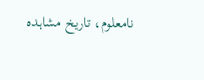نامعلوم، تاریخ مشاہدہ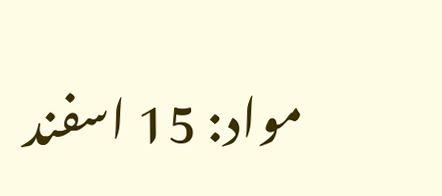مواد: 15 اسفند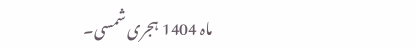ماہ 1404 ہجری شمسی۔